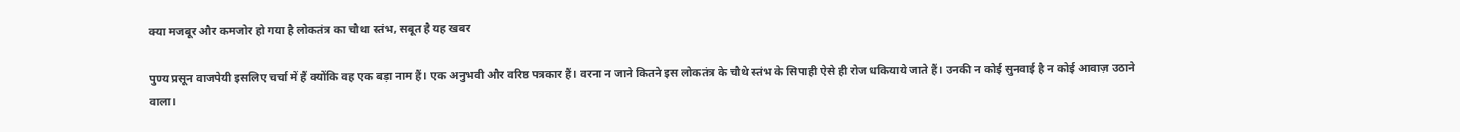क्या मजबूर और कमजोर हो गया है लोकतंत्र का चौथा स्तंभ, सबूत है यह खबर

पुण्य प्रसून वाजपेयी इसलिए चर्चा में हैं क्योंकि वह एक बड़ा नाम हैं। एक अनुभवी और वरिष्ठ पत्रकार हैं। वरना न जाने कितने इस लोकतंत्र के चौथे स्तंभ के सिपाही ऐसे ही रोज धकियाये जाते हैं। उनकी न कोई सुनवाई है न कोई आवाज़ उठाने वाला।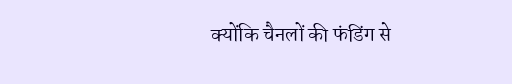क्योंकि चैनलों की फंडिंग से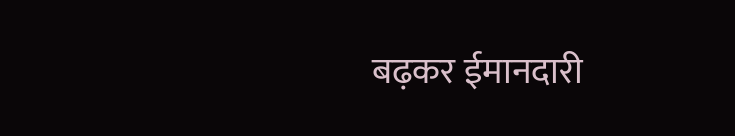बढ़कर ईमानदारी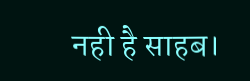नही है साहब।